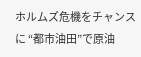ホルムズ危機をチャンスに “都市油田”で原油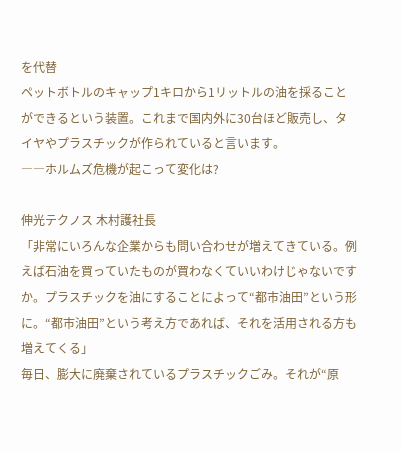を代替
ペットボトルのキャップ1キロから1リットルの油を採ることができるという装置。これまで国内外に30台ほど販売し、タイヤやプラスチックが作られていると言います。
――ホルムズ危機が起こって変化は?

伸光テクノス 木村護社長
「非常にいろんな企業からも問い合わせが増えてきている。例えば石油を買っていたものが買わなくていいわけじゃないですか。プラスチックを油にすることによって“都市油田”という形に。“都市油田”という考え方であれば、それを活用される方も増えてくる」
毎日、膨大に廃棄されているプラスチックごみ。それが“原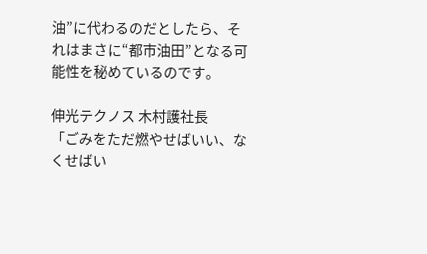油”に代わるのだとしたら、それはまさに“都市油田”となる可能性を秘めているのです。

伸光テクノス 木村護社長
「ごみをただ燃やせばいい、なくせばい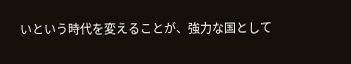いという時代を変えることが、強力な国として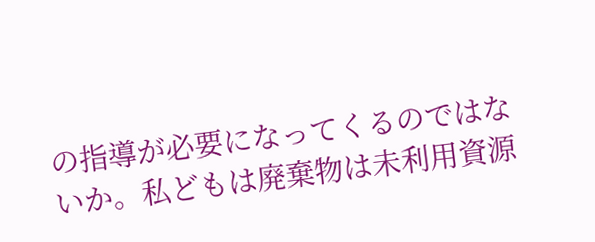の指導が必要になってくるのではないか。私どもは廃棄物は未利用資源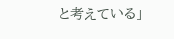と考えている」